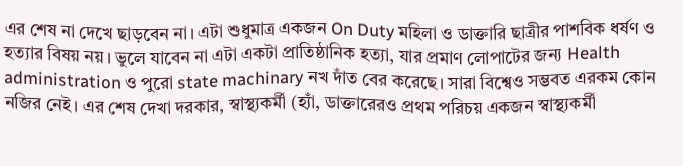এর শেষ না দেখে ছাড়বেন না। এটা শুধুমাত্র একজন On Duty মহিলা ও ডাক্তারি ছাত্রীর পাশবিক ধর্ষণ ও হত্যার বিষয় নয়। ভুলে যাবেন না এটা একটা প্রাতিষ্ঠানিক হত্যা, যার প্রমাণ লোপাটের জন্য Health administration ও পুরো state machinary নখ দাঁত বের করেছে। সারা বিশ্বেও সম্ভবত এরকম কোন নজির নেই। এর শেষ দেখা দরকার, স্বাস্থ্যকর্মী (হ্যাঁ, ডাক্তারেরও প্রথম পরিচয় একজন স্বাস্থ্যকর্মী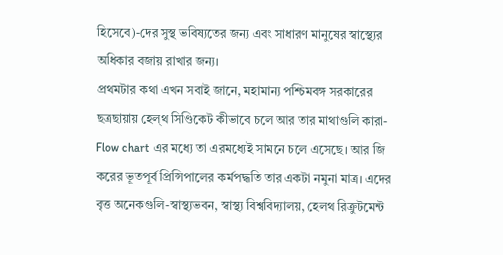হিসেবে)-দের সুস্থ ভবিষ্যতের জন্য এবং সাধারণ মানুষের স্বাস্থ্যের অধিকার বজায় রাখার জন্য।
প্রথমটার কথা এখন সবাই জানে, মহামান্য পশ্চিমবঙ্গ সরকারের ছত্রছায়ায় হেল্থ সিণ্ডিকেট কীভাবে চলে আর তার মাথাগুলি কারা- Flow chart এর মধ্যে তা এরমধ্যেই সামনে চলে এসেছে। আর জি করের ভূতপূর্ব প্রিন্সিপালের কর্মপদ্ধতি তার একটা নমুনা মাত্র। এদের বৃত্ত অনেকগুলি-স্বাস্থ্যভবন, স্বাস্থ্য বিশ্ববিদ্যালয়, হেলথ রিক্রুটমেন্ট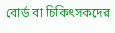বোর্ড বা চিকিৎসকদের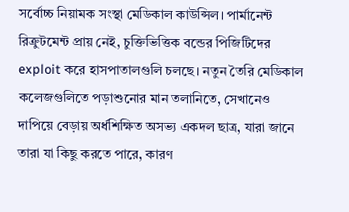সর্বোচ্চ নিয়ামক সংস্থা মেডিকাল কাউন্সিল। পার্মানেন্ট রিক্রুটমেন্ট প্রায় নেই, চুক্তিভিত্তিক বন্ডের পিজিটিদের exploit করে হাসপাতালগুলি চলছে। নতুন তৈরি মেডিকাল কলেজগুলিতে পড়াশুনোর মান তলানিতে, সেখানেও দাপিয়ে বেড়ায় অর্ধশিক্ষিত অসভ্য একদল ছাত্র, যারা জানে তারা যা কিছু করতে পারে, কারণ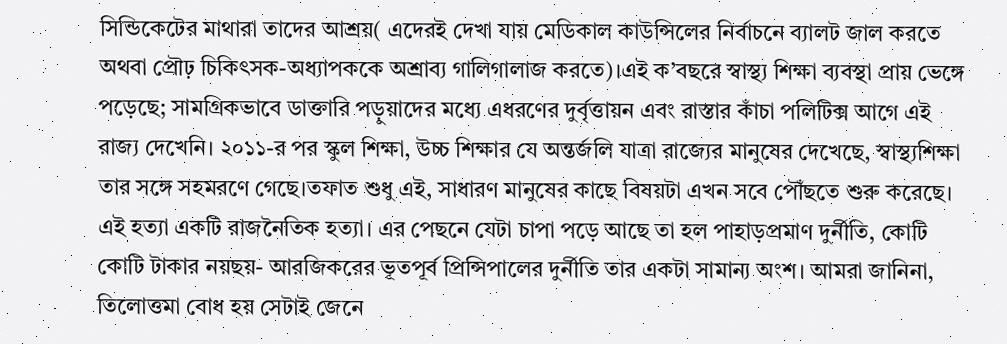সিন্ডিকেটের মাথারা তাদের আশ্রয়( এদেরই দেখা যায় মেডিকাল কাউন্সিলের নির্বাচনে ব্যালট জাল করতে অথবা প্রৌঢ় চিকিৎসক-অধ্যাপককে অশ্রাব্য গালিগালাজ করতে)।এই ক’বছরে স্বাস্থ্য শিক্ষা ব্যবস্থা প্রায় ভেঙ্গে পড়েছে; সামগ্রিকভাবে ডাক্তারি পড়ুয়াদের মধ্যে এধরণের দুর্বৃত্তায়ন এবং রাস্তার কাঁচা পলিটিক্স আগে এই রাজ্য দেখেনি। ২০১১-র পর স্কুল শিক্ষা, উচ্চ শিক্ষার যে অন্তর্জলি যাত্রা রাজ্যের মানুষের দেখেছে, স্বাস্থ্যশিক্ষা তার সঙ্গে সহমরণে গেছে।তফাত শুধু এই, সাধারণ মানুষের কাছে বিষয়টা এখন সবে পৌঁছতে শুরু করেছে।
এই হত্যা একটি রাজনৈতিক হত্যা। এর পেছনে যেটা চাপা পড়ে আছে তা হল পাহাড়প্রমাণ দুর্নীতি, কোটি কোটি টাকার নয়ছয়- আরজিকরের ভূতপূর্ব প্রিন্সিপালের দুর্নীতি তার একটা সামান্য অংশ। আমরা জানিনা, তিলোত্তমা বোধ হয় সেটাই জেনে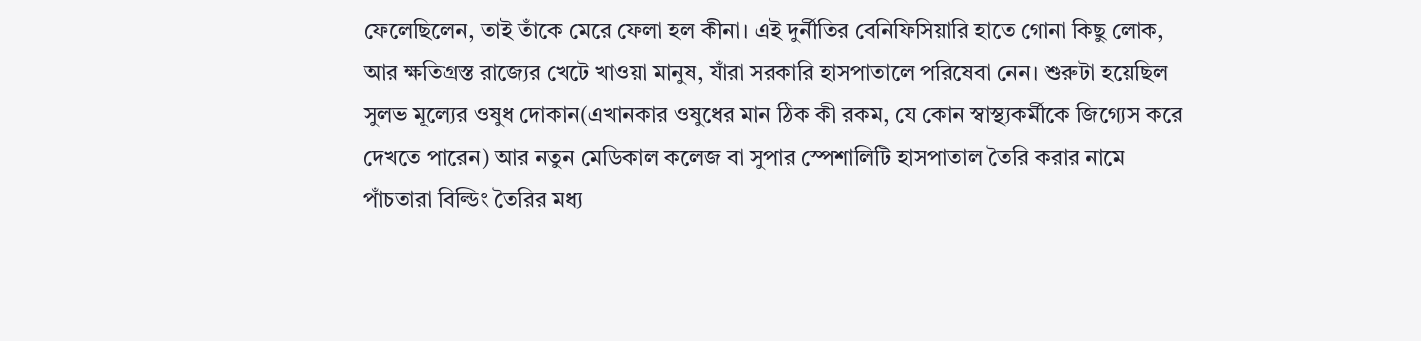ফেলেছিলেন, তাই তাঁকে মেরে ফেলা হল কীনা। এই দুর্নীতির বেনিফিসিয়ারি হাতে গোনা কিছু লোক, আর ক্ষতিগ্রস্ত রাজ্যের খেটে খাওয়া মানুষ, যাঁরা সরকারি হাসপাতালে পরিষেবা নেন। শুরুটা হয়েছিল সুলভ মূল্যের ওষুধ দোকান(এখানকার ওষুধের মান ঠিক কী রকম, যে কোন স্বাস্থ্যকর্মীকে জিগ্যেস করে দেখতে পারেন) আর নতুন মেডিকাল কলেজ বা সুপার স্পেশালিটি হাসপাতাল তৈরি করার নামে পাঁচতারা বিল্ডিং তৈরির মধ্য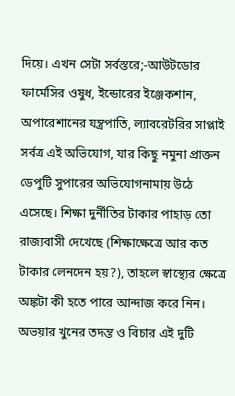দিয়ে। এখন সেটা সর্বস্তরে;-আউটডোর ফার্মেসির ওষুধ, ইন্ডোরের ইঞ্জেকশান, অপারেশানের যন্ত্রপাতি, ল্যাবরেটরির সাপ্লাই সর্বত্র এই অভিযোগ, যার কিছু নমুনা প্রাক্তন ডেপুটি সুপারের অভিযোগনামায় উঠে এসেছে। শিক্ষা দুর্নীতির টাকার পাহাড় তো রাজ্যবাসী দেখেছে (শিক্ষাক্ষেত্রে আর কত টাকার লেনদেন হয়?), তাহলে স্বাস্থ্যের ক্ষেত্রে অঙ্কটা কী হতে পারে আন্দাজ করে নিন।
অভয়ার খুনের তদন্ত ও বিচার এই দুটি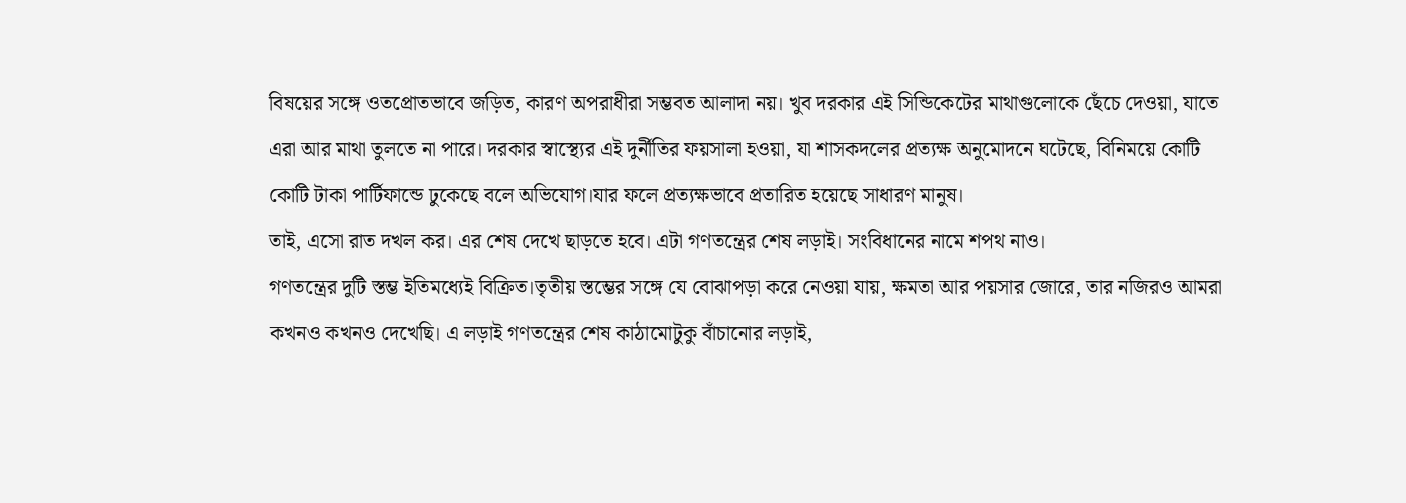বিষয়ের সঙ্গে ওতপ্রোতভাবে জড়িত, কারণ অপরাধীরা সম্ভবত আলাদা নয়। খুব দরকার এই সিন্ডিকেটের মাথাগুলোকে ছেঁচে দেওয়া, যাতে এরা আর মাথা তুলতে না পারে। দরকার স্বাস্থ্যের এই দুর্নীতির ফয়সালা হওয়া, যা শাসকদলের প্রত্যক্ষ অনুমোদনে ঘটেছে, বিনিময়ে কোটি কোটি টাকা পার্টিফান্ডে ঢুকেছে বলে অভিযোগ।যার ফলে প্রত্যক্ষভাবে প্রতারিত হয়েছে সাধারণ মানুষ।
তাই, এসো রাত দখল কর। এর শেষ দেখে ছাড়তে হবে। এটা গণতন্ত্রের শেষ লড়াই। সংবিধানের নামে শপথ নাও।
গণতন্ত্রের দুটি স্তম্ভ ইতিমধ্যেই বিক্রিত।তৃতীয় স্তম্ভের সঙ্গে যে বোঝাপড়া করে নেওয়া যায়, ক্ষমতা আর পয়সার জোরে, তার নজিরও আমরা কখনও কখনও দেখেছি। এ লড়াই গণতন্ত্রের শেষ কাঠামোটুকু বাঁচানোর লড়াই,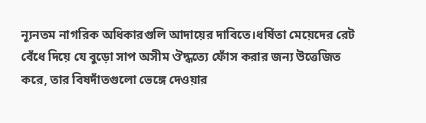ন্যূনতম নাগরিক অধিকারগুলি আদায়ের দাবিতে।ধর্ষিতা মেয়েদের রেট বেঁধে দিয়ে যে বুড়ো সাপ অসীম ঔদ্ধত্যে ফোঁস করার জন্য উত্তেজিত করে, তার বিষদাঁতগুলো ভেঙ্গে দেওয়ার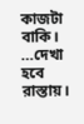কাজটা বাকি।
…দেখা হবে রাস্তায়।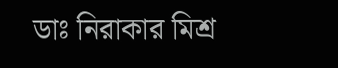ডাঃ নিরাকার মিশ্র